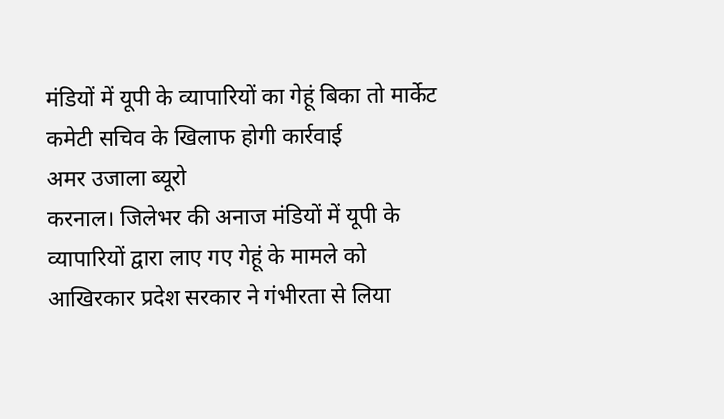मंडियों में यूपी के व्यापारियों का गेहूं बिका तो मार्केट कमेटी सचिव के खिलाफ होगी कार्रवाई
अमर उजाला ब्यूरो
करनाल। जिलेभर की अनाज मंडियों में यूपी के व्यापारियों द्वारा लाए गए गेहूं के मामले को आखिरकार प्रदेश सरकार ने गंभीरता से लिया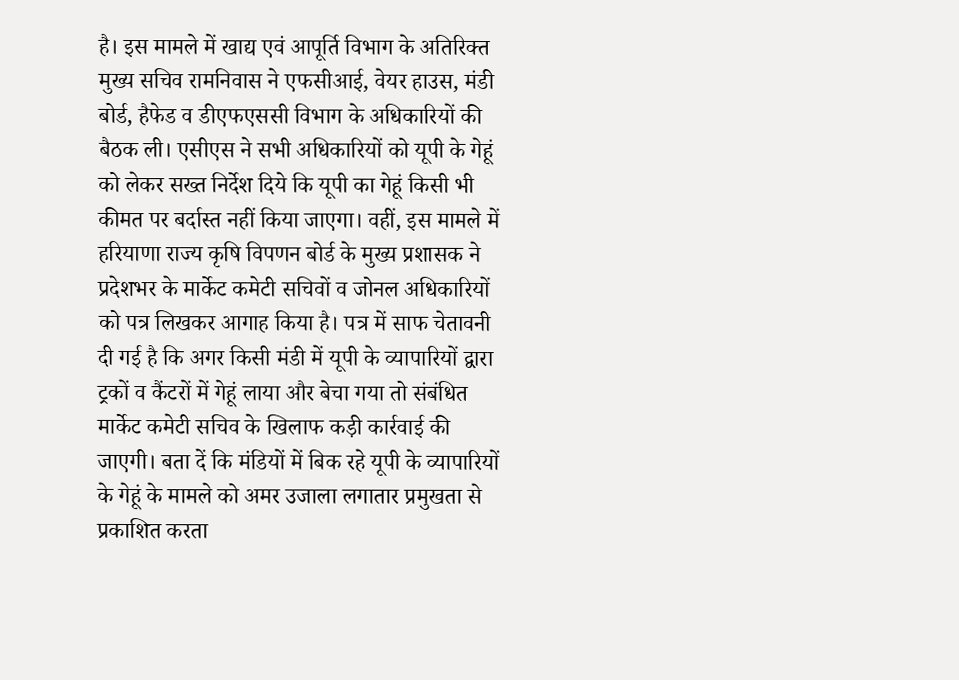है। इस मामले में खाद्य एवं आपूर्ति विभाग के अतिरिक्त मुख्य सचिव रामनिवास ने एफसीआई, वेयर हाउस, मंडी बोर्ड, हैफेड व डीएफएससी विभाग के अधिकारियों की बैठक ली। एसीएस ने सभी अधिकारियों को यूपी के गेहूं को लेकर सख्त निर्देश दिये कि यूपी का गेहूं किसी भी कीमत पर बर्दास्त नहीं किया जाएगा। वहीं, इस मामले में हरियाणा राज्य कृषि विपणन बोर्ड के मुख्य प्रशासक ने प्रदेशभर के मार्केट कमेटी सचिवों व जोनल अधिकारियों को पत्र लिखकर आगाह किया है। पत्र में साफ चेतावनी दी गई है कि अगर किसी मंडी में यूपी के व्यापारियों द्वारा ट्रकों व कैंटरों में गेहूं लाया और बेचा गया तो संबंधित मार्केट कमेटी सचिव के खिलाफ कड़ी कार्रवाई की जाएगी। बता दें कि मंडियों में बिक रहे यूपी के व्यापारियों के गेहूं के मामले को अमर उजाला लगातार प्रमुखता से प्रकाशित करता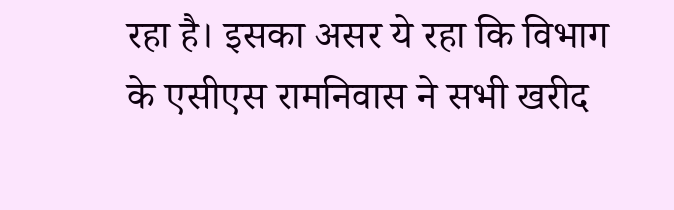रहा है। इसका असर ये रहा कि विभाग के एसीएस रामनिवास ने सभी खरीद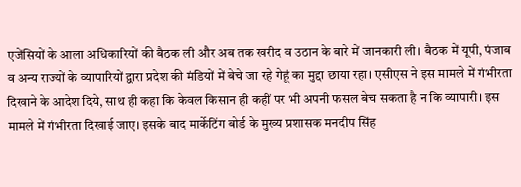एजेंसियों के आला अधिकारियों की बैठक ली और अब तक खरीद व उठान के बारे में जानकारी ली। बैठक में यूपी, पंजाब व अन्य राज्यों के व्यापारियों द्वारा प्रदेश की मंडियों में बेचे जा रहे गेहूं का मुद्दा छाया रहा। एसीएस ने इस मामले में गंभीरता दिखाने के आदेश दिये, साथ ही कहा कि केवल किसान ही कहीं पर भी अपनी फसल बेच सकता है न कि व्यापारी। इस मामले में गंभीरता दिखाई जाए। इसके बाद मार्केटिंग बोर्ड के मुख्य प्रशासक मनदीप सिंह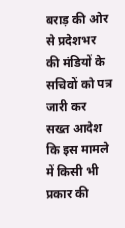बराड़ की ओर से प्रदेशभर की मंडियों के सचिवों को पत्र जारी कर सख्त आदेश कि इस मामले में किसी भी प्रकार की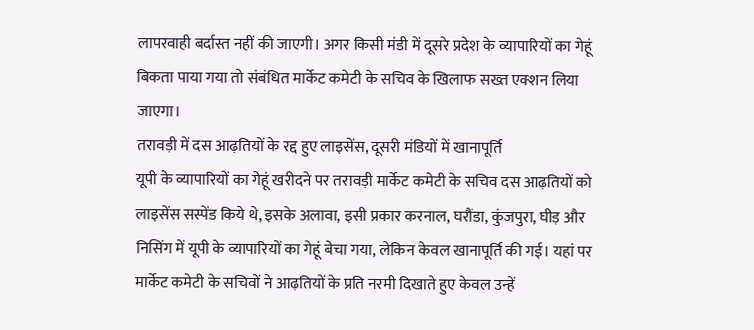लापरवाही बर्दास्त नहीं की जाएगी। अगर किसी मंडी में दूसरे प्रदेश के व्यापारियों का गेहूं बिकता पाया गया तो संबंधित मार्केट कमेटी के सचिव के खिलाफ सख्त एक्शन लिया जाएगा।
तरावड़ी में दस आढ़तियों के रद्द हुए लाइसेंस, दूसरी मंडियों में खानापूर्ति
यूपी के व्यापारियों का गेहूं खरीदने पर तरावड़ी मार्केट कमेटी के सचिव दस आढ़तियों को लाइसेंस सस्पेंड किये थे, इसके अलावा, इसी प्रकार करनाल, घरौंडा, कुंजपुरा, घीड़ और निसिंग में यूपी के व्यापारियों का गेहूं बेचा गया, लेकिन केवल खानापूर्ति की गई। यहां पर मार्केट कमेटी के सचिवों ने आढ़तियों के प्रति नरमी दिखाते हुए केवल उन्हें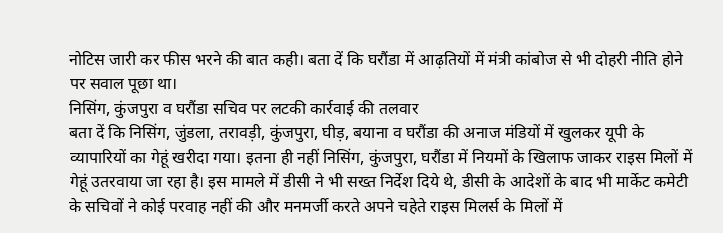नोटिस जारी कर फीस भरने की बात कही। बता दें कि घरौंडा में आढ़तियों में मंत्री कांबोज से भी दोहरी नीति होने पर सवाल पूछा था।
निसिंग, कुंजपुरा व घरौंडा सचिव पर लटकी कार्रवाई की तलवार
बता दें कि निसिंग, जुंडला, तरावड़ी, कुंजपुरा, घीड़, बयाना व घरौंडा की अनाज मंडियों में खुलकर यूपी के व्यापारियों का गेहूं खरीदा गया। इतना ही नहीं निसिंग, कुंजपुरा, घरौंडा में नियमों के खिलाफ जाकर राइस मिलों में गेहूं उतरवाया जा रहा है। इस मामले में डीसी ने भी सख्त निर्देश दिये थे, डीसी के आदेशों के बाद भी मार्केट कमेटी के सचिवों ने कोई परवाह नहीं की और मनमर्जी करते अपने चहेते राइस मिलर्स के मिलों में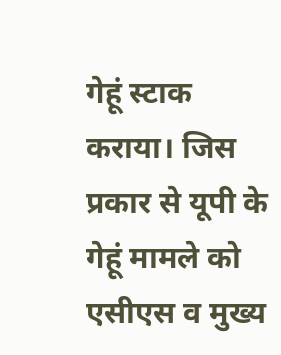गेहूं स्टाक कराया। जिस प्रकार से यूपी के गेहूं मामले को एसीएस व मुख्य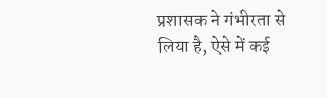प्रशासक ने गंभीरता से लिया है, ऐसे में कई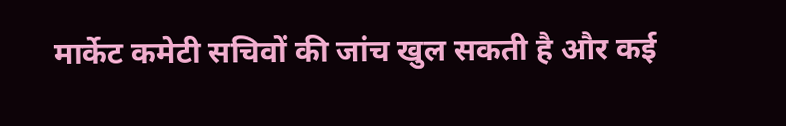मार्केट कमेटी सचिवों की जांच खुल सकती है और कई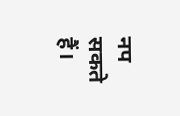नप सकते हैं।